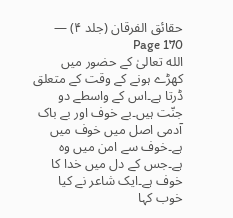حقائق الفرقان (جلد ۴) — Page 170
الله تعالیٰ کے حضور میں کھڑے ہونے کے وقت کے متعلق ڈرتا ہے۔اس کے واسطے دو جنّت ہیں۔بے خوف اور بے باک آدمی اصل میں خوف میں ہے۔خوف سے امن میں وہ ہے۔جس کے دل میں خدا کا خوف ہے۔ایک شاعر نے کیا خوب کہا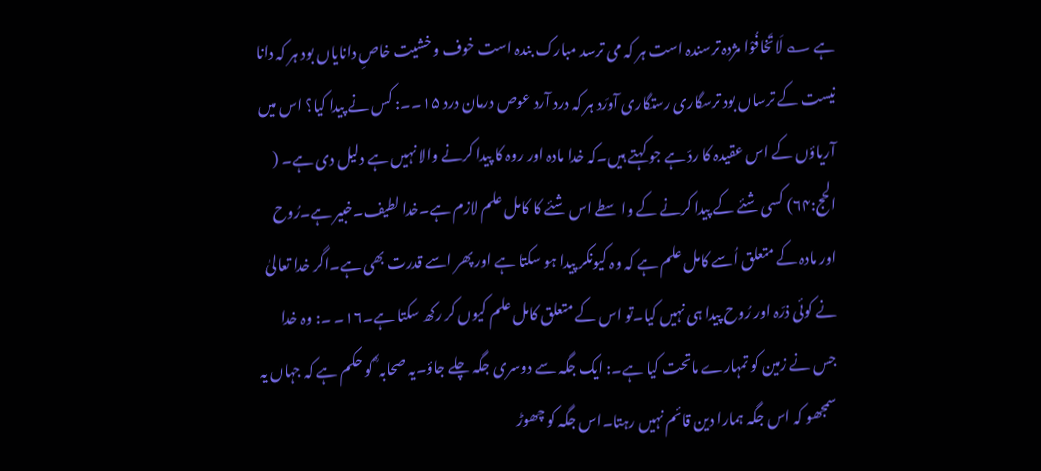ہے ؎ لَاتَخافُوْا مژدہ ترسندہ است ہر کہ می ترسد مبارک بندہ است خوف و خشیت خاصِ دانایاں بود ہر کہ دانا نیست کے ترساں بود ترسگاری رستگاری آورَد ہر کہ درد آرد عوص درمان درد ۱۵۔۔: کس نے پیدا کیا؟ اس میں آریاؤں کے اس عقیدہ کا ردّ ہے جو کہتے ہیں۔کہ خدا مادہ اور روہ کا پیدا کرنے والا نہیں ہے دلیل دی ہے۔ ( الحج:۶۴) کسی شئے کے پیدا کرنے کے واسطے اس شئے کا کامل علم لازم ہے۔خدا لطیف۔خبیر ہے۔رُوح اور مادہ کے متعلق اُسے کامل علم ہے کہ وہ کیونکر پیدا ہو سکتا ہے اور پھر اسے قدرت بھی ہے۔اگر خدا تعالیٰ نے کوئی ذرّہ اور رُوح پیدا ہی نہیں کیا۔تو اس کے متعلق کامل علم کیوں کر رکھ سکتا ہے۔۱۶۔ ۔: وہ خدا جس نے زمین کو تمہارے ماتحت کیا ہے۔: ایک جگہ سے دوسری جگہ چلے جاؤ۔یہ صحابہ ؓ کو حکم ہے کہ جہاں یہ سمجھو کہ اس جگہ ہمارا دین قائم نہیں رہتا۔اس جگہ کو چھوڑ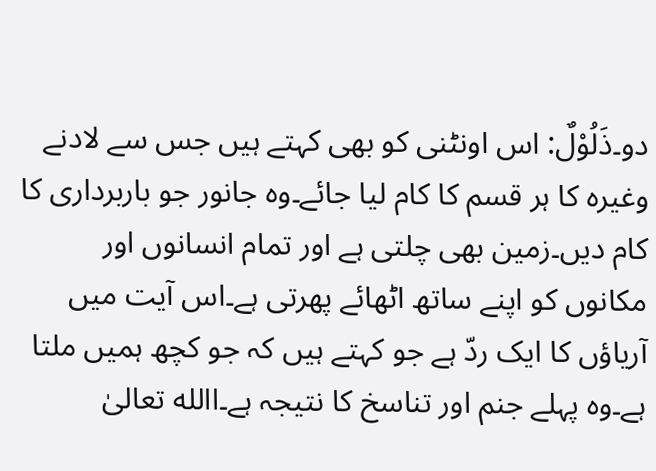دو۔ذَلُوْلٌ: اس اونٹنی کو بھی کہتے ہیں جس سے لادنے وغیرہ کا ہر قسم کا کام لیا جائے۔وہ جانور جو باربرداری کا کام دیں۔زمین بھی چلتی ہے اور تمام انسانوں اور مکانوں کو اپنے ساتھ اٹھائے پھرتی ہے۔اس آیت میں آریاؤں کا ایک ردّ ہے جو کہتے ہیں کہ جو کچھ ہمیں ملتا ہے۔وہ پہلے جنم اور تناسخ کا نتیجہ ہے۔االله تعالیٰ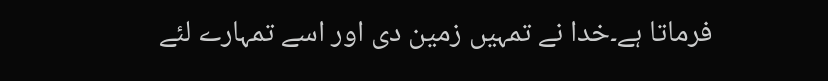فرماتا ہے۔خدا نے تمہیں زمین دی اور اسے تمہارے لئے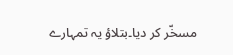مسخّر کر دیا۔بتلاؤ یہ تمہارے